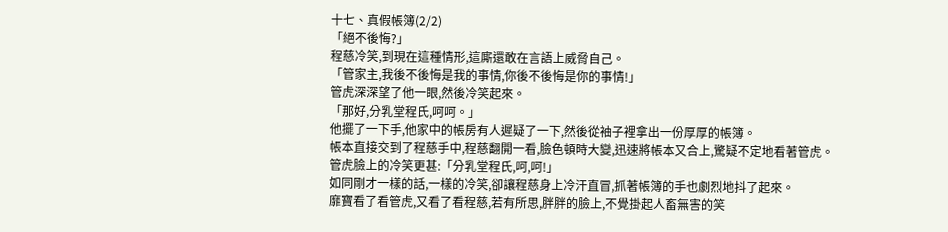十七、真假帳簿(2/2)
「絕不後悔?」
程慈冷笑,到現在這種情形,這廝還敢在言語上威脅自己。
「管家主,我後不後悔是我的事情,你後不後悔是你的事情!」
管虎深深望了他一眼,然後冷笑起來。
「那好,分乳堂程氏,呵呵。」
他擺了一下手,他家中的帳房有人遲疑了一下,然後從袖子裡拿出一份厚厚的帳簿。
帳本直接交到了程慈手中,程慈翻開一看,臉色頓時大變,迅速將帳本又合上,驚疑不定地看著管虎。
管虎臉上的冷笑更甚:「分乳堂程氏,呵,呵!」
如同剛才一樣的話,一樣的冷笑,卻讓程慈身上冷汗直冒,抓著帳簿的手也劇烈地抖了起來。
靡寶看了看管虎,又看了看程慈,若有所思,胖胖的臉上,不覺掛起人畜無害的笑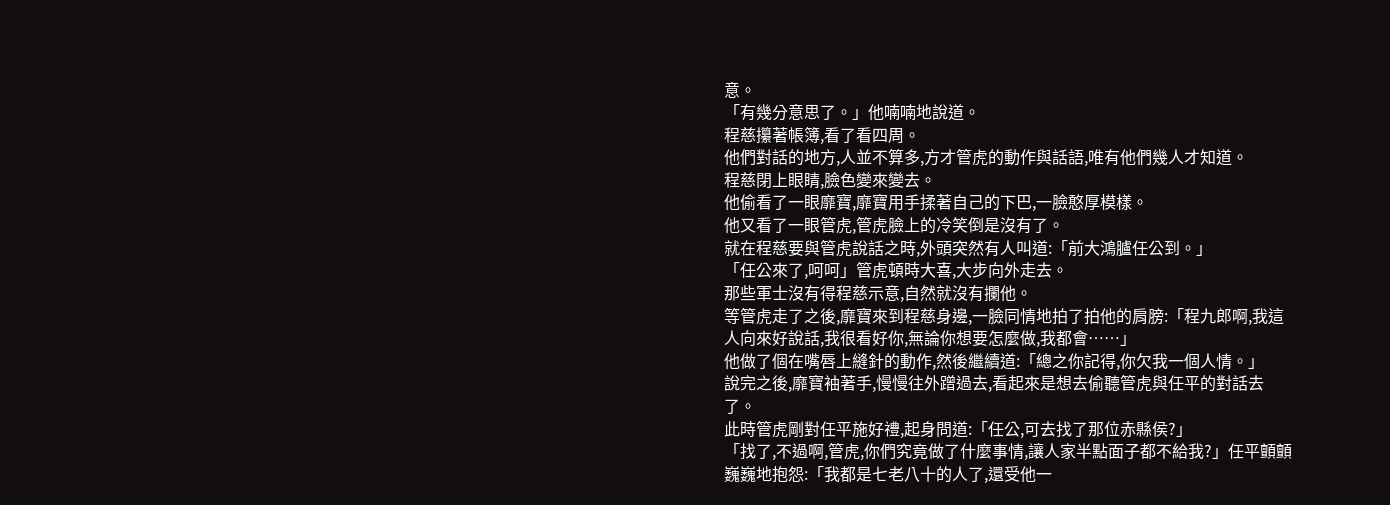意。
「有幾分意思了。」他喃喃地說道。
程慈攥著帳簿,看了看四周。
他們對話的地方,人並不算多,方才管虎的動作與話語,唯有他們幾人才知道。
程慈閉上眼睛,臉色變來變去。
他偷看了一眼靡寶,靡寶用手揉著自己的下巴,一臉憨厚模樣。
他又看了一眼管虎,管虎臉上的冷笑倒是沒有了。
就在程慈要與管虎說話之時,外頭突然有人叫道:「前大鴻臚任公到。」
「任公來了,呵呵」管虎頓時大喜,大步向外走去。
那些軍士沒有得程慈示意,自然就沒有攔他。
等管虎走了之後,靡寶來到程慈身邊,一臉同情地拍了拍他的肩膀:「程九郎啊,我這人向來好說話,我很看好你,無論你想要怎麼做,我都會……」
他做了個在嘴唇上縫針的動作,然後繼續道:「總之你記得,你欠我一個人情。」
說完之後,靡寶袖著手,慢慢往外蹭過去,看起來是想去偷聽管虎與任平的對話去了。
此時管虎剛對任平施好禮,起身問道:「任公,可去找了那位赤縣侯?」
「找了,不過啊,管虎,你們究竟做了什麼事情,讓人家半點面子都不給我?」任平顫顫巍巍地抱怨:「我都是七老八十的人了,還受他一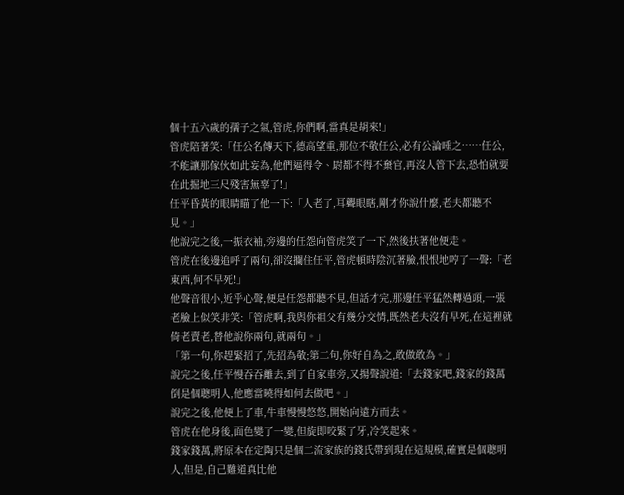個十五六歲的孺子之氣,管虎,你們啊,當真是胡來!」
管虎陪著笑:「任公名傳天下,德高望重,那位不敬任公,必有公論唾之……任公,不能讓那傢伙如此妄為,他們逼得令、尉都不得不棄官,再沒人管下去,恐怕就要在此掘地三尺殘害無辜了!」
任平昏黃的眼睛瞄了他一下:「人老了,耳聾眼瞎,剛才你說什麼,老夫都聽不見。」
他說完之後,一振衣袖,旁邊的任怨向管虎笑了一下,然後扶著他便走。
管虎在後邊追呼了兩句,卻沒攔住任平,管虎頓時陰沉著臉,恨恨地哼了一聲:「老東西,何不早死!」
他聲音很小,近乎心聲,便是任怨都聽不見,但話才完,那邊任平猛然轉過頭,一張老臉上似笑非笑:「管虎啊,我與你祖父有幾分交情,既然老夫沒有早死,在這裡就倚老賣老,替他說你兩句,就兩句。」
「第一句,你趕緊招了,先招為敬;第二句,你好自為之,敢做敢為。」
說完之後,任平慢吞吞離去,到了自家車旁,又揚聲說道:「去錢家吧,錢家的錢萬倒是個聰明人,他應當曉得如何去做吧。」
說完之後,他便上了車,牛車慢慢悠悠,開始向遠方而去。
管虎在他身後,面色變了一變,但旋即咬緊了牙,冷笑起來。
錢家錢萬,將原本在定陶只是個二流家族的錢氏帶到現在這規模,確實是個聰明人,但是,自己難道真比他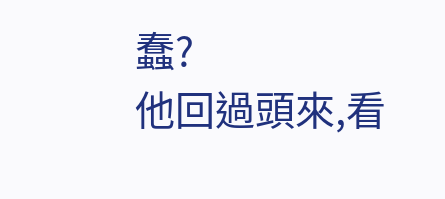蠢?
他回過頭來,看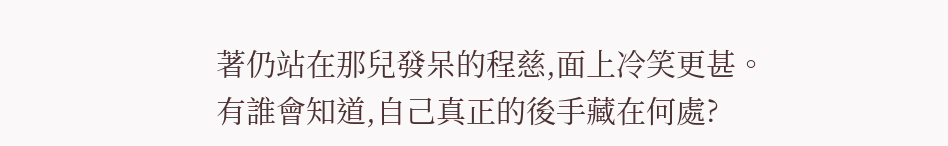著仍站在那兒發呆的程慈,面上冷笑更甚。
有誰會知道,自己真正的後手藏在何處?